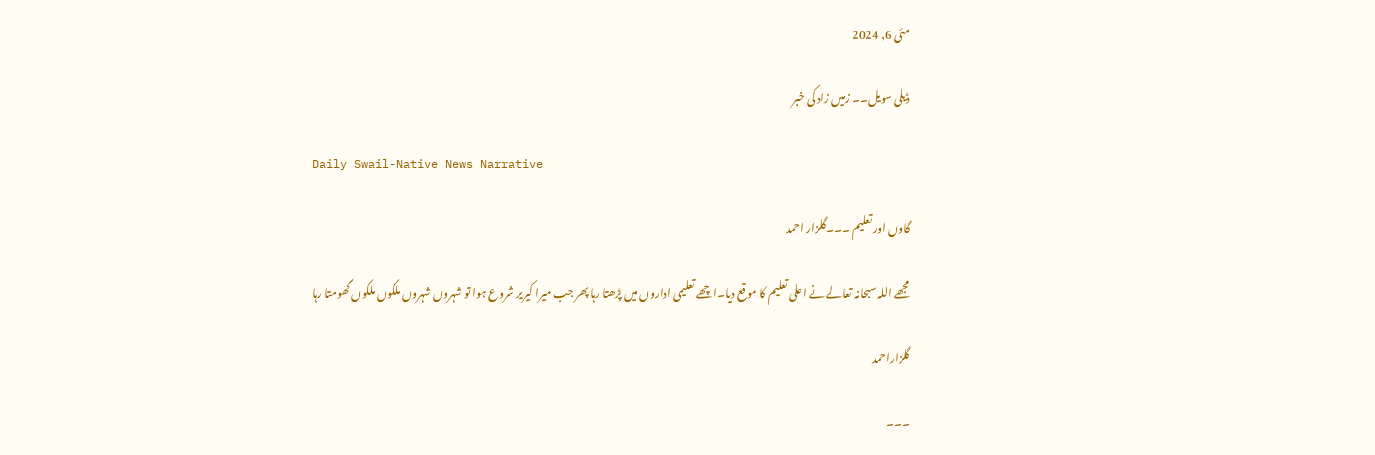مئی 6, 2024

ڈیلی سویل۔۔ زمیں زاد کی خبر

Daily Swail-Native News Narrative

گاوں اور تعلیم ۔۔۔گلزار احمد

مجھے اللہ سبحانہ تعالے نے اعلی تعلیم کا موقع دیا۔اچھے تعلیمی اداروں میں پڑھتا رہا پھر جب میرا کیریر شروع ہوا تو شہروں شہروں ملکوں ملکوں گھومتا رہا

گلزاراحمد

۔۔۔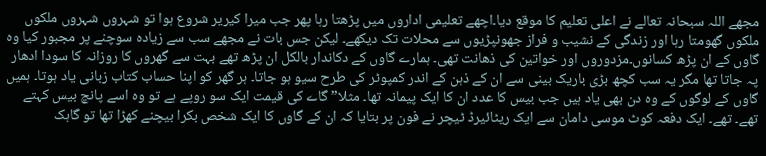مجھے اللہ سبحانہ تعالے نے اعلی تعلیم کا موقع دیا۔اچھے تعلیمی اداروں میں پڑھتا رہا پھر جب میرا کیریر شروع ہوا تو شہروں شہروں ملکوں ملکوں گھومتا رہا اور زندگی کے نشیب و فراز جھونپڑیوں سے محلات تک دیکھے۔ لیکن جس بات نے مجھے سب سے زیادہ سوچنے پر مجبور کیا وہ گاوں کے ان پڑھ کسانوں۔مزدوروں اور خواتین کی ذھانت تھی۔ ہمارے گاوں کے دکاندار بالکل ان پڑھ تھے بہت سے گھروں کا روزانہ کا سودا ادھار پہ جاتا تھا مگر یہ سب کچھ بڑی باریک بینی سے ان کے ذہن کے اندر کمپوٹر کی طرح سیو ہو جاتا۔ ہر گھر کو اپنا حساب کتاب زبانی یاد ہوتا۔ ہمیں گاوں کے لوگوں کے وہ دن بھی یاد ہیں جب بیس کا عدد ان کا ایک پیمانہ تھا۔ مثلا” گاے کی قیمت ایک سو روپے ہے تو وہ اسے پانچ بیس کہتے تھے۔ تھے۔ ایک دفعہ کوٹ موسی دامان سے ایک ریٹائیرڈ ٹیچر نے فون پر بتایا کہ ان کے گاوں کا ایک شخص بکرا بیچنے کھڑا تھا تو گاہک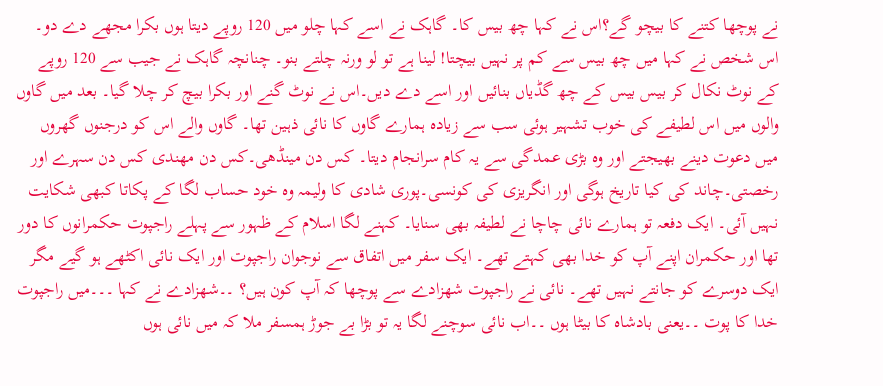نے پوچھا کتنے کا بیچو گے؟اس نے کہا چھ بیس کا۔ گاہک نے اسے کہا چلو میں 120 روپے دیتا ہوں بکرا مجھے دے دو۔ اس شخص نے کہا میں چھ بیس سے کم پر نہیں بیچتا! لینا ہے تو لو ورنہ چلتے بنو۔ چنانچہ گاہک نے جیب سے 120 روپے کے نوٹ نکال کر بیس بیس کے چھ گڈیاں بنائیں اور اسے دے دیں۔اس نے نوٹ گنے اور بکرا بیچ کر چلا گیا۔ بعد میں گاوں والوں میں اس لطیفے کی خوب تشہیر ہوئی سب سے زیادہ ہمارے گاوں کا نائی ذہین تھا۔ گاوں والے اس کو درجنوں گھروں میں دعوت دینے بھیجتے اور وہ بڑی عمدگی سے یہ کام سرانجام دیتا۔ کس دن مینڈھی۔کس دن مھندی کس دن سہرے اور رخصتی۔چاند کی کیا تاریخ ہوگی اور انگریزی کی کونسی۔پوری شادی کا ولیمہ وہ خود حساب لگا کے پکاتا کبھی شکایت نہیں آئی۔ ایک دفعہ تو ہمارے نائی چاچا نے لطیفہ بھی سنایا۔ کہنے لگا اسلام کے ظہور سے پہلے راجپوت حکمرانوں کا دور تھا اور حکمران اپنے آپ کو خدا بھی کہتے تھے۔ ایک سفر میں اتفاق سے نوجوان راجپوت اور ایک نائی اکٹھے ہو گیے مگر ایک دوسرے کو جانتے نہیں تھے۔ نائی نے راجپوت شھزادے سے پوچھا کہ آپ کون ہیں؟ ۔۔شھزادے نے کہا ۔۔۔میں راجپوت خدا کا پوت ۔۔یعنی بادشاہ کا بیٹا ہوں ۔۔اب نائی سوچنے لگا یہ تو بڑا بے جوڑ ہمسفر ملا کہ میں نائی ہوں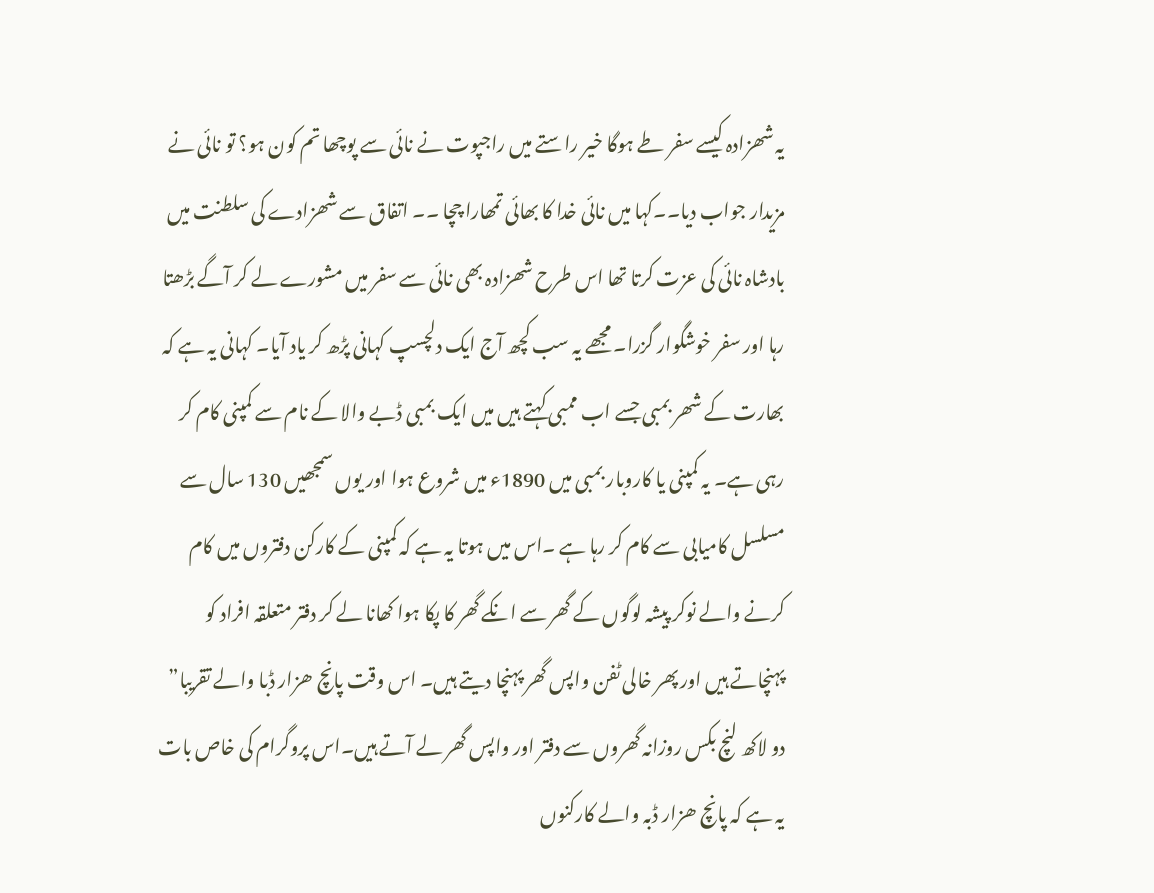یہ شھزادہ کیسے سفر طے ہوگا خیر راستے میں راجپوت نے نائی سے پوچھا تم کون ہو؟ تو نائی نے مزیدار جواب دیا۔۔کہا میں نائی خدا کا بھائی تمھارا چچا ۔۔ اتفاق سے شھزادے کی سلطنت میں بادشاہ نائی کی عزت کرتا تھا اس طرح شھزادہ بھی نائی سے سفر میں مشورے لے کر آگے بڑھتا رہا اور سفر خوشگوار گزرا۔ مجھے یہ سب کچھ آج ایک دلچسپ کہانی پڑھ کر یاد آیا۔ کہانی یہ ہے کہ بھارت کے شھر بمبی جسے اب ممبی کہتے ہیں میں ایک بمبی ڈبے والا کے نام سے کمپنی کام کر رہی ہے۔ یہ کمپنی یا کاروبار بمبی میں 1890ء میں شروع ہوا اور یوں سمجھیں 130 سال سے مسلسل کامیابی سے کام کر رہا ہے ۔اس میں ہوتا یہ ہے کہ کمپنی کے کارکن دفتروں میں کام کرنے والے نوکر پیشہ لوگوں کے گھر سے انکے گھر کا پکا ہوا کھانا لے کر دفتر متعلقہ افراد کو پہنچاتے ہیں اور پھر خالی ٹفن واپس گھر پہنچا دیتے ہیں۔ اس وقت پانچ ھزار ڈبا والے تقریبا” دو لاکھ لنچ بکس روزانہ گھروں سے دفتر اور واپس گھر لے آتے ہیں۔اس پروگرام کی خاص بات یہ ہے کہ پانچ ھزار ڈبہ والے کارکنوں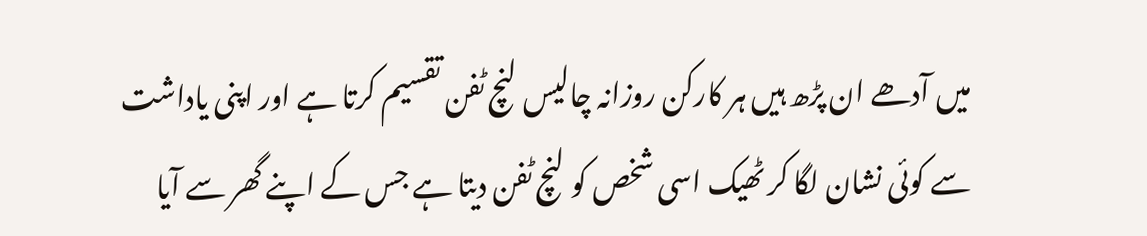میں آدھے ان پڑھ ہیں ہر کارکن روزانہ چالیس لنچ ٹفن تقسیم کرتا ہے اور اپنی یاداشت سے کوئی نشان لگا کر ٹھیک اسی شخص کو لنچ ٹفن دیتا ہے جس کے اپنے گھر سے آیا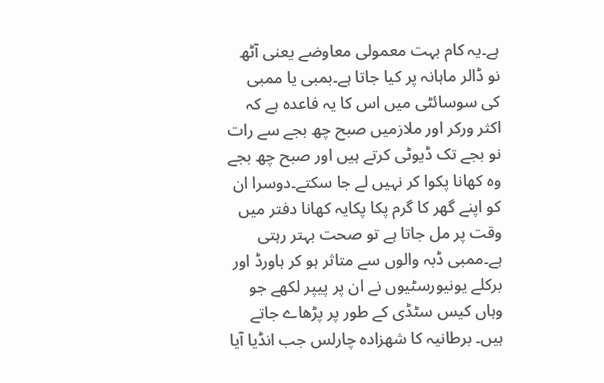ہے۔یہ کام بہت معمولی معاوضے یعنی آٹھ نو ڈالر ماہانہ پر کیا جاتا ہے۔بمبی یا ممبی کی سوسائٹی میں اس کا یہ فاعدہ ہے کہ اکثر ورکر اور ملازمیں صبح چھ بجے سے رات نو بجے تک ڈیوٹی کرتے ہیں اور صبح چھ بجے وہ کھانا پکوا کر نہیں لے جا سکتے۔دوسرا ان کو اپنے گھر کا گرم پکا پکایہ کھانا دفتر میں وقت پر مل جاتا ہے تو صحت بہتر رہتی ہے۔ممبی ڈبہ والوں سے متاثر ہو کر ہاورڈ اور برکلے یونیورسٹیوں نے ان پر پیپر لکھے جو وہاں کیس سٹڈی کے طور پر پڑھاے جاتے ہیں۔ برطانیہ کا شھزادہ چارلس جب انڈیا آیا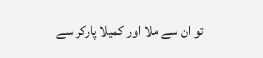تو ان سے ملا اور کمیلا پارکر سے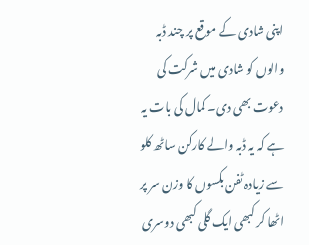اپنی شادی کے موقع پر چند ڈبہ والوں کو شادی میں شرکت کی دعوت بھی دی۔ کمال کی بات یہ ہے کہ یہ ڈبہ والے کارکن ساٹھ کلو سے زیادہ ٹفن بکسوں کا وزن سر پر اٹھا کر کبھی ایک گلی کبھی دوسری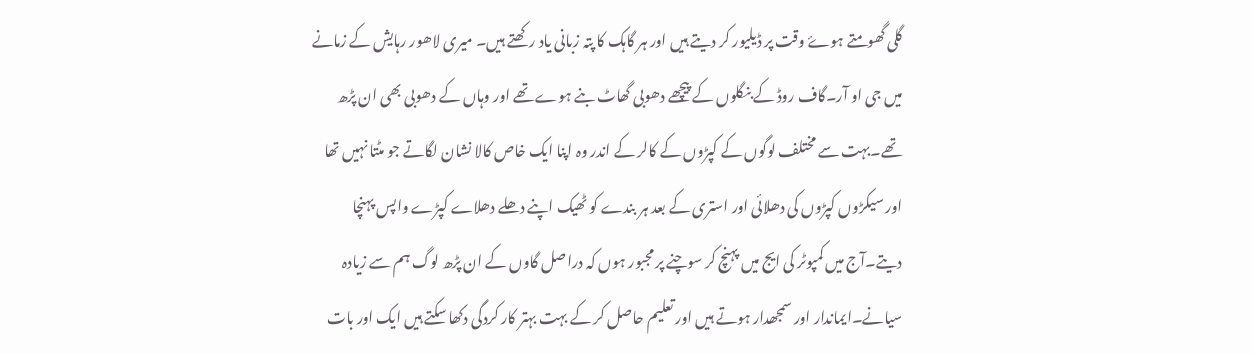گلی گھومتے ہوۓ وقت پر ڈیلیور کر دیتے ہیں اور ہر گاہک کا پتہ زبانی یاد رکھتے ہیں۔ میری لاھور رہایش کے زمانے میں جی او آر۔گاف روڈ کے بنگلوں کے پیچھے دھوبی گھاٹ بنے ہوے تھے اور وہاں کے دھوبی بھی ان پڑھ تھے۔بہت سے مختلف لوگوں کے کپڑوں کے کالر کے اندر وہ اپنا ایک خاص کالا نشان لگاتے جو مٹتا نہیں تھا اور سیکڑوں کپڑوں کی دھلائی اور استری کے بعد ہر بندے کو ٹھیک اپنے دھلے دھلاے کپڑے واپس پہنچا دیتے۔آج میں کمپوٹر کی ایج میں پہنچ کر سوچنے پر مجبور ہوں کہ دراصل گاوں کے ان پڑھ لوگ ہم سے زیادہ سیانے۔ایماندار اور سمجھدار ہوتے ہیں اور تعلیم حاصل کر کے بہت بہتر کار کردگی دکھا سکتے ہیں ایک اور بات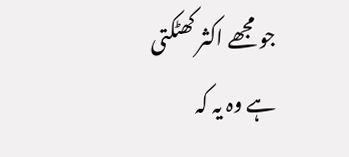جو مجھے اکثر کھٹکتی ہے وہ یہ کہ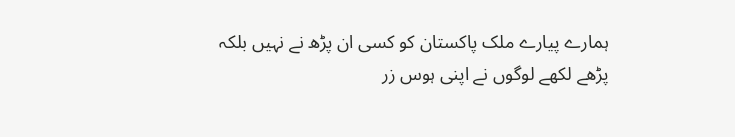ہمارے پیارے ملک پاکستان کو کسی ان پڑھ نے نہیں بلکہ پڑھے لکھے لوگوں نے اپنی ہوس زر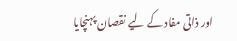اور ذاتی مفاد کے لیے نقصان پہنچایا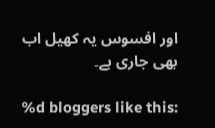اور افسوس یہ کھیل اب بھی جاری ہے۔

%d bloggers like this: